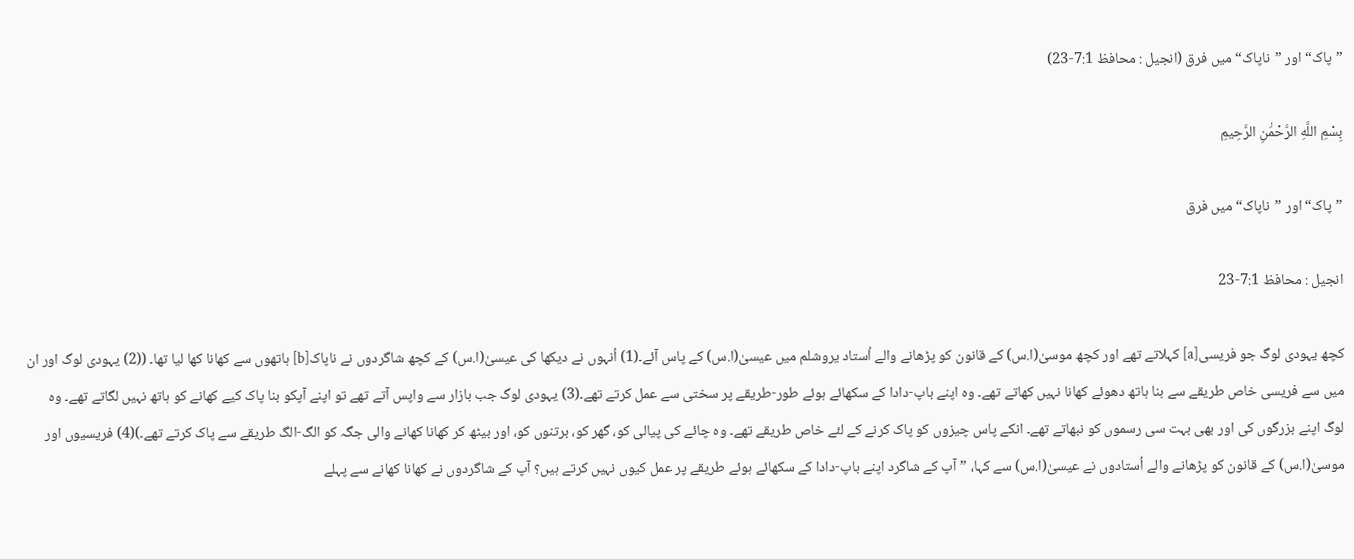”پاک“ اور ”ناپاک“ میں فرق (انجیل : محافظ 7:1-23)

بِسْمِ اللَّهِ الرَّحْمَٰنِ الرَّحِيمِ

”پاک“ اور ”ناپاک“ میں فرق

انجیل : محافظ 7:1-23

کچھ یہودی لوگ جو فریسی[a] کہلاتے تھے اور کچھ موسیٰ(ا.س) کے قانون کو پڑھانے والے اُستاد یروشلم میں عیسیٰ(ا.س) کے پاس آئے۔(1) اُنہوں نے دیکھا کی عیسیٰ(ا.س) کے کچھ شاگردوں نے ناپاک[b] ہاتھوں سے کھانا کھا لیا تھا۔ ((2) یہودی لوگ اور ان میں سے فریسی خاص طریقے سے بنا ہاتھ دھوئے کھانا نہیں کھاتے تھے۔ وہ اپنے باپ-دادا کے سکھائے ہوئے طور-طریقے پر سختی سے عمل کرتے تھے۔(3) یہودی لوگ جب بازار سے واپس آتے تھے تو اپنے آپکو بنا پاک کیے کھانے کو ہاتھ نہیں لگاتے تھے۔ وہ لوگ اپنے بزرگوں کی اور بھی بہت سی رسموں کو نبھاتے تھے۔ انکے پاس چیزوں کو پاک کرنے کے لئے خاص طریقے تھے۔ وہ چائے کی پیالی کو، گھر کو، برتنوں کو، اور بیٹھ کر کھانا کھانے والی جگہ کو الگ-الگ طریقے سے پاک کرتے تھے۔)(4) فریسیوں اور موسیٰ(ا.س) کے قانون کو پڑھانے والے اُستادوں نے عیسیٰ(ا.س) سے کہا، ”آپ کے شاگرد اپنے باپ-دادا کے سکھائے ہوئے طریقے پر عمل کیوں نہیں کرتے ہیں؟ آپ کے شاگردوں نے کھانا کھانے سے پہلے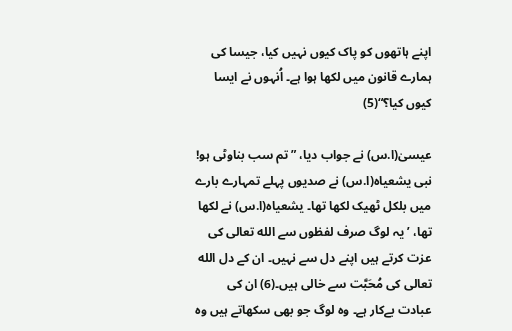اپنے ہاتھوں کو پاک کیوں نہیں کیا، جیسا کی ہمارے قانون میں لکھا ہوا ہے۔ اُنہوں نے ایسا کیوں کیا؟“(5)

عیسیٰ(ا.س) نے جواب دیا، ”تم سب بناوٹی ہو! نبی یشعیاہ(ا.س) نے صدیوں پہلے تمہارے بارے میں بلکل ٹھیک لکھا تھا۔ یشعیاہ(ا.س) نے لکھا تھا، ’یہ لوگ صرف لفظوں سے الله تعالى کی عزت کرتے ہیں اپنے دل سے نہیں۔ ان کے دل الله تعالى کی مُحَبَّت سے خالی ہیں۔(6) ان کی عبادت بےکار ہے۔ وہ لوگ جو بھی سکھاتے ہیں وہ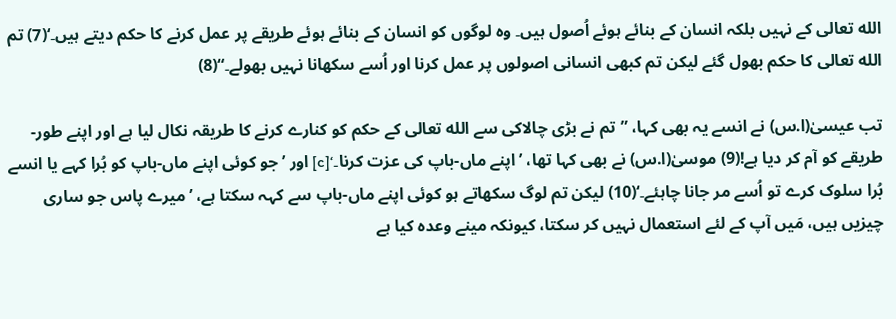الله تعالى کے نہیں بلکہ انسان کے بنائے ہوئے اُصول ہیں۔ وہ لوگوں کو انسان کے بنائے ہوئے طریقے پر عمل کرنے کا حکم دیتے ہیں۔‘(7) تم الله تعالى کا حکم بھول گئے لیکن تم کبھی انسانی اصولوں پر عمل کرنا اور اُسے سکھانا نہیں بھولے۔“(8)

تب عیسیٰ(ا.س) نے انسے یہ بھی کہا، ”تم نے بڑی چالاکی سے الله تعالى کے حکم کو کنارے کرنے کا طریقہ نکال لیا ہے اور اپنے طور-طریقے کو آم کر دیا ہے!(9) موسیٰ(ا.س) نے بھی کہا تھا، ’اپنے ماں-باپ کی عزت کرنا۔‘[c] اور ’جو کوئی اپنے ماں-باپ کو بُرا کہے یا انسے بُرا سلوک کرے تو اُسے مر جانا چاہئے۔‘(10) لیکن تم لوگ سکھاتے ہو کوئی اپنے ماں-باپ سے کہہ سکتا ہے، ’میرے پاس جو ساری چیزیں ہیں، مَیں آپ کے لئے استعمال نہیں کر سکتا، کیونکہ مینے وعدہ کیا ہے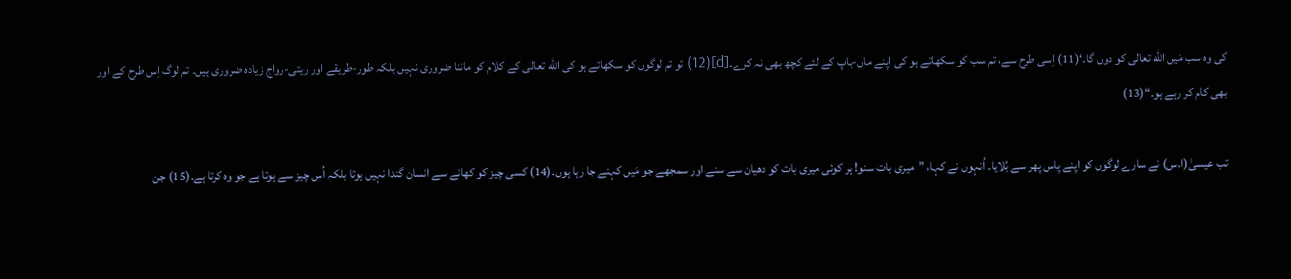کی وہ سب مَیں الله تعالى کو دوں گا۔‘(11) اِسی طرح سے، تم سب کو سکھاتے ہو کی اپنے ماں-باپ کے لئے کچھ بھی نہ کرے۔[d](12) تو تم لوگوں کو سکھاتے ہو کی الله تعالى کے کلام کو ماننا ضروری نہیں بلکہ طور-طریقے اور ریتی-رواج زیادہ ضروری ہیں۔ تم لوگ اِس طرح کے اور بھی کام کر رہے ہو۔“(13)

تب عیسیٰ(ا.س) نے سارے لوگوں کو اپنے پاس پھر سے بُلایا۔ اُنہوں نے کہا، ”میری بات سنو! ہر کوئی میری بات کو دھیان سے سنے اور سمجھے جو مَیں کہنے جا رہا ہوں۔(14) کسی چیز کو کھانے سے انسان گندا نہیں ہوتا بلکہ اُس چیز سے ہوتا ہے جو وہ کرتا ہے۔(15) جن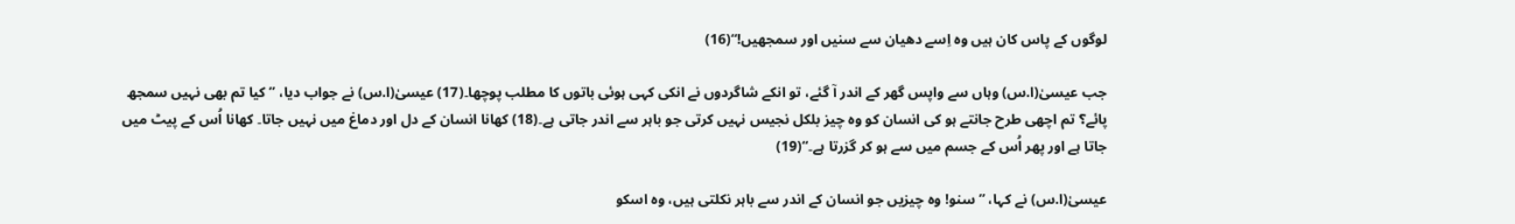لوگوں کے پاس کان ہیں وہ اِسے دھیان سے سنیں اور سمجھیں!“(16)

جب عیسیٰ(ا.س) وہاں سے واپس گھر کے اندر آ گئے، تو انکے شاگردوں نے انکی کہی ہوئی باتوں کا مطلب پوچھا۔(17) عیسیٰ(ا.س) نے جواب دیا، ”کیا تم بھی نہیں سمجھ پائے؟ تم اچھی طرح جانتے ہو کی انسان کو وہ چیز بلکل نجیس نہیں کرتی جو باہر سے اندر جاتی ہے۔(18) کھانا انسان کے دل اور دماغ میں نہیں جاتا۔ کھانا اُس کے پیٹ میں جاتا ہے اور پھر اُس کے جسم میں سے ہو کر گزرتا ہے۔“(19)

عیسیٰ(ا.س) نے کہا، ”سنو! وہ چیزیں جو انسان کے اندر سے باہر نکلتی ہیں، وہ اسکو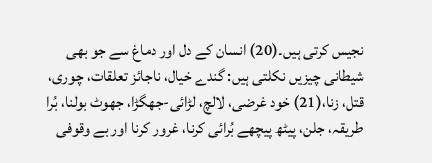نجیس کرتی ہیں۔(20) انسان کے دل اور دماغ سے جو بھی شیطانی چیزیں نکلتی ہیں: گندے خیال، ناجائز تعلقات، چوری، قتل، زنا،(21) خود غرضی، لالچ، لڑائی-جھگڑا، جھوٹ بولنا، بُرا طریقہ، جلن، پیٹھ پیچھے بُرائی کرنا، غرور کرنا اور بے وقوفی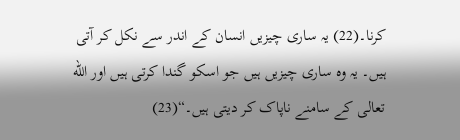کرنا۔(22) یہ ساری چیزیں انسان کے اندر سے نکل کر آتی ہیں۔ یہ وہ ساری چیزیں ہیں جو اسکو گندا کرتی ہیں اور الله تعالى کے سامنے ناپاک کر دیتی ہیں۔“(23)